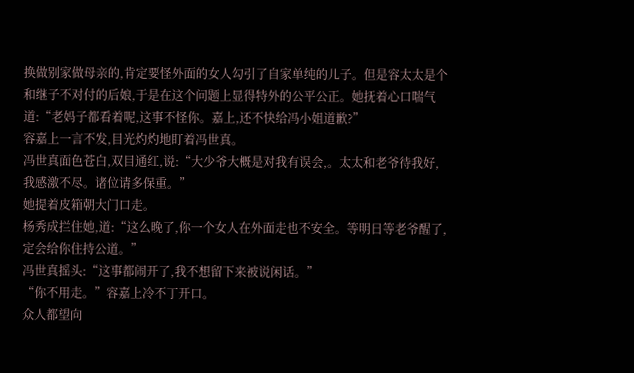换做别家做母亲的,肯定要怪外面的女人勾引了自家单纯的儿子。但是容太太是个和继子不对付的后娘,于是在这个问题上显得特外的公平公正。她抚着心口喘气道:“老妈子都看着呢,这事不怪你。嘉上,还不快给冯小姐道歉?”
容嘉上一言不发,目光灼灼地盯着冯世真。
冯世真面色苍白,双目通红,说:“大少爷大概是对我有误会,。太太和老爷待我好,我感激不尽。诸位请多保重。”
她提着皮箱朝大门口走。
杨秀成拦住她,道:“这么晚了,你一个女人在外面走也不安全。等明日等老爷醒了,定会给你住持公道。”
冯世真摇头:“这事都闹开了,我不想留下来被说闲话。”
“你不用走。”容嘉上冷不丁开口。
众人都望向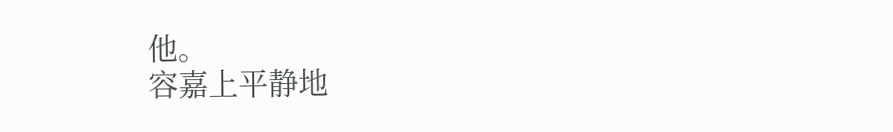他。
容嘉上平静地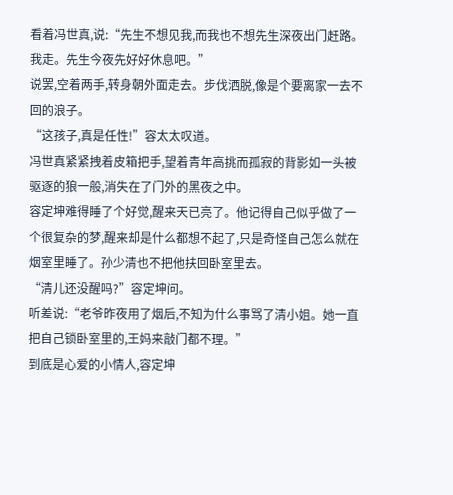看着冯世真,说:“先生不想见我,而我也不想先生深夜出门赶路。我走。先生今夜先好好休息吧。”
说罢,空着两手,转身朝外面走去。步伐洒脱,像是个要离家一去不回的浪子。
“这孩子,真是任性!”容太太叹道。
冯世真紧紧拽着皮箱把手,望着青年高挑而孤寂的背影如一头被驱逐的狼一般,消失在了门外的黑夜之中。
容定坤难得睡了个好觉,醒来天已亮了。他记得自己似乎做了一个很复杂的梦,醒来却是什么都想不起了,只是奇怪自己怎么就在烟室里睡了。孙少清也不把他扶回卧室里去。
“清儿还没醒吗?”容定坤问。
听差说:“老爷昨夜用了烟后,不知为什么事骂了清小姐。她一直把自己锁卧室里的,王妈来敲门都不理。”
到底是心爱的小情人,容定坤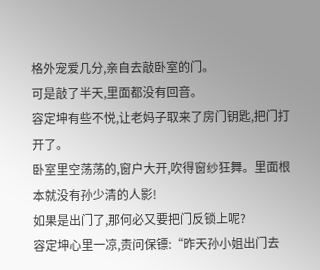格外宠爱几分,亲自去敲卧室的门。
可是敲了半天,里面都没有回音。
容定坤有些不悦,让老妈子取来了房门钥匙,把门打开了。
卧室里空荡荡的,窗户大开,吹得窗纱狂舞。里面根本就没有孙少清的人影!
如果是出门了,那何必又要把门反锁上呢?
容定坤心里一凉,责问保镖:“昨天孙小姐出门去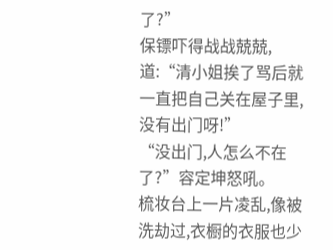了?”
保镖吓得战战兢兢,道:“清小姐挨了骂后就一直把自己关在屋子里,没有出门呀!”
“没出门,人怎么不在了?”容定坤怒吼。
梳妆台上一片凌乱,像被洗劫过,衣橱的衣服也少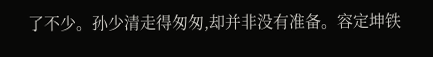了不少。孙少清走得匆匆,却并非没有准备。容定坤铁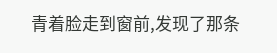青着脸走到窗前,发现了那条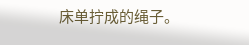床单拧成的绳子。